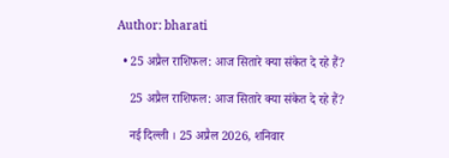Author: bharati

  • 25 अप्रैल राशिफल: आज सितारे क्या संकेत दे रहे हैं?

    25 अप्रैल राशिफल: आज सितारे क्या संकेत दे रहे हैं?

    नई दिल्ली । 25 अप्रैल 2026, शनिवार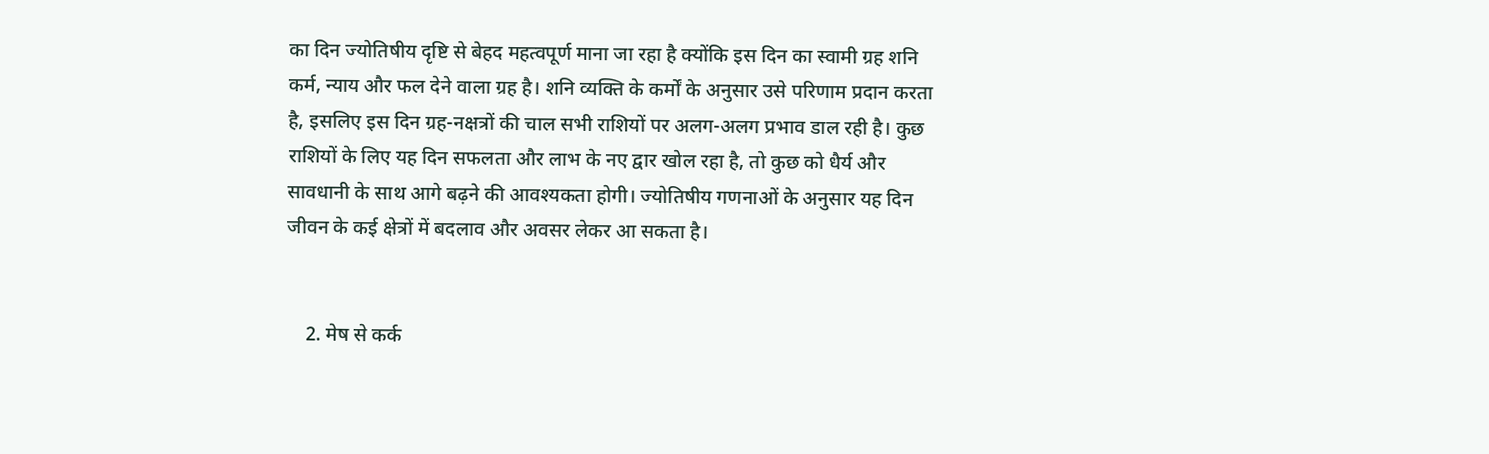का दिन ज्योतिषीय दृष्टि से बेहद महत्वपूर्ण माना जा रहा है क्योंकि इस दिन का स्वामी ग्रह शनि कर्म, न्याय और फल देने वाला ग्रह है। शनि व्यक्ति के कर्मों के अनुसार उसे परिणाम प्रदान करता है, इसलिए इस दिन ग्रह-नक्षत्रों की चाल सभी राशियों पर अलग-अलग प्रभाव डाल रही है। कुछ राशियों के लिए यह दिन सफलता और लाभ के नए द्वार खोल रहा है, तो कुछ को धैर्य और सावधानी के साथ आगे बढ़ने की आवश्यकता होगी। ज्योतिषीय गणनाओं के अनुसार यह दिन जीवन के कई क्षेत्रों में बदलाव और अवसर लेकर आ सकता है।


    2. मेष से कर्क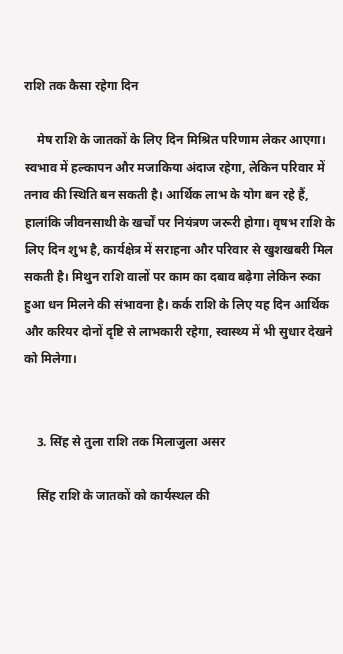राशि तक कैसा रहेगा दिन

    मेष राशि के जातकों के लिए दिन मिश्रित परिणाम लेकर आएगा। स्वभाव में हल्कापन और मजाकिया अंदाज रहेगा, लेकिन परिवार में तनाव की स्थिति बन सकती है। आर्थिक लाभ के योग बन रहे हैं, हालांकि जीवनसाथी के खर्चों पर नियंत्रण जरूरी होगा। वृषभ राशि के लिए दिन शुभ है, कार्यक्षेत्र में सराहना और परिवार से खुशखबरी मिल सकती है। मिथुन राशि वालों पर काम का दबाव बढ़ेगा लेकिन रुका हुआ धन मिलने की संभावना है। कर्क राशि के लिए यह दिन आर्थिक और करियर दोनों दृष्टि से लाभकारी रहेगा, स्वास्थ्य में भी सुधार देखने को मिलेगा।


    3. सिंह से तुला राशि तक मिलाजुला असर

    सिंह राशि के जातकों को कार्यस्थल की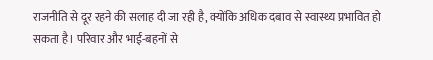राजनीति से दूर रहने की सलाह दी जा रही है, क्योंकि अधिक दबाव से स्वास्थ्य प्रभावित हो सकता है। परिवार और भाई-बहनों से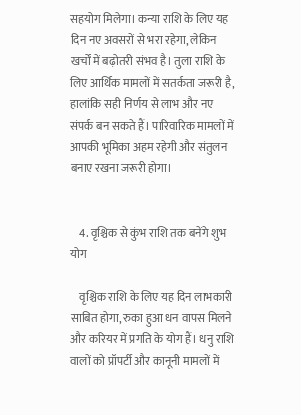सहयोग मिलेगा। कन्या राशि के लिए यह दिन नए अवसरों से भरा रहेगा, लेकिन खर्चों में बढ़ोतरी संभव है। तुला राशि के लिए आर्थिक मामलों में सतर्कता जरूरी है, हालांकि सही निर्णय से लाभ और नए संपर्क बन सकते हैं। पारिवारिक मामलों में आपकी भूमिका अहम रहेगी और संतुलन बनाए रखना जरूरी होगा।


    4. वृश्चिक से कुंभ राशि तक बनेंगे शुभ योग

    वृश्चिक राशि के लिए यह दिन लाभकारी साबित होगा, रुका हुआ धन वापस मिलने और करियर में प्रगति के योग हैं। धनु राशि वालों को प्रॉपर्टी और कानूनी मामलों में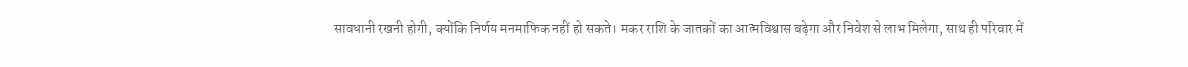सावधानी रखनी होगी, क्योंकि निर्णय मनमाफिक नहीं हो सकते। मकर राशि के जातकों का आत्मविश्वास बढ़ेगा और निवेश से लाभ मिलेगा, साथ ही परिवार में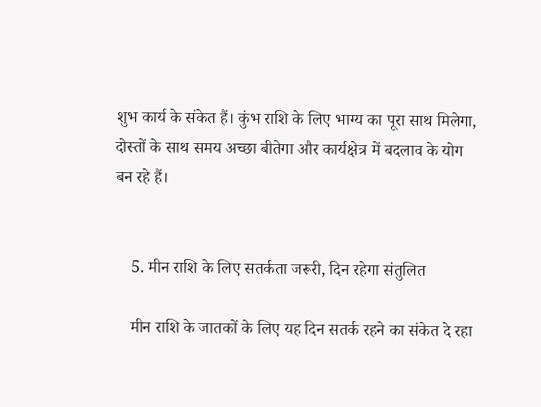शुभ कार्य के संकेत हैं। कुंभ राशि के लिए भाग्य का पूरा साथ मिलेगा, दोस्तों के साथ समय अच्छा बीतेगा और कार्यक्षेत्र में बदलाव के योग बन रहे हैं।


    5. मीन राशि के लिए सतर्कता जरूरी, दिन रहेगा संतुलित

    मीन राशि के जातकों के लिए यह दिन सतर्क रहने का संकेत दे रहा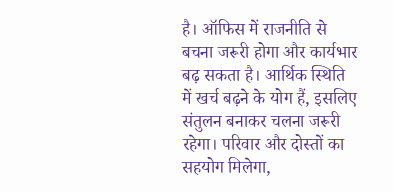है। ऑफिस में राजनीति से बचना जरूरी होगा और कार्यभार बढ़ सकता है। आर्थिक स्थिति में खर्च बढ़ने के योग हैं, इसलिए संतुलन बनाकर चलना जरूरी रहेगा। परिवार और दोस्तों का सहयोग मिलेगा,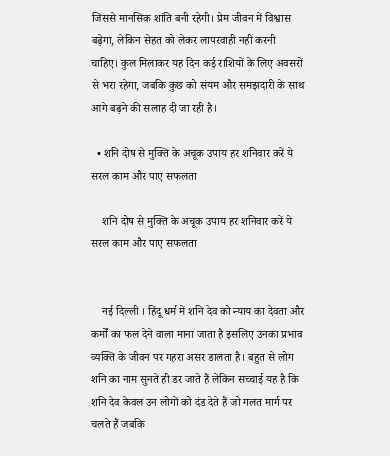जिससे मानसिक शांति बनी रहेगी। प्रेम जीवन में विश्वास बढ़ेगा, लेकिन सेहत को लेकर लापरवाही नहीं करनी चाहिए। कुल मिलाकर यह दिन कई राशियों के लिए अवसरों से भरा रहेगा, जबकि कुछ को संयम और समझदारी के साथ आगे बढ़ने की सलाह दी जा रही है।

  • शनि दोष से मुक्ति के अचूक उपाय हर शनिवार करें ये सरल काम और पाए सफलता

    शनि दोष से मुक्ति के अचूक उपाय हर शनिवार करें ये सरल काम और पाए सफलता


    नई दिल्ली । हिंदू धर्म में शनि देव को न्याय का देवता और कर्मों का फल देने वाला माना जाता है इसलिए उनका प्रभाव व्यक्ति के जीवन पर गहरा असर डालता है। बहुत से लोग शनि का नाम सुनते ही डर जाते हैं लेकिन सच्चाई यह है कि शनि देव केवल उन लोगों को दंड देते हैं जो गलत मार्ग पर चलते हैं जबकि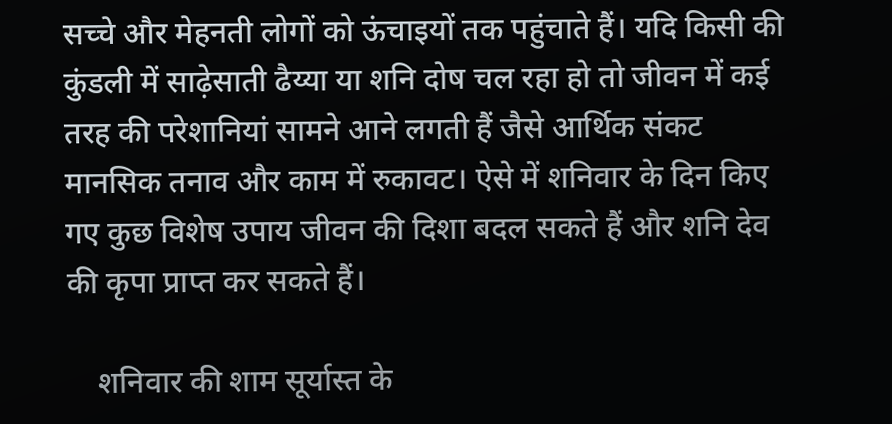सच्चे और मेहनती लोगों को ऊंचाइयों तक पहुंचाते हैं। यदि किसी की कुंडली में साढ़ेसाती ढैय्या या शनि दोष चल रहा हो तो जीवन में कई तरह की परेशानियां सामने आने लगती हैं जैसे आर्थिक संकट मानसिक तनाव और काम में रुकावट। ऐसे में शनिवार के दिन किए गए कुछ विशेष उपाय जीवन की दिशा बदल सकते हैं और शनि देव की कृपा प्राप्त कर सकते हैं।

    शनिवार की शाम सूर्यास्त के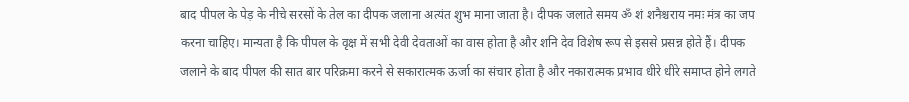बाद पीपल के पेड़ के नीचे सरसों के तेल का दीपक जलाना अत्यंत शुभ माना जाता है। दीपक जलाते समय ॐ शं शनैश्चराय नमः मंत्र का जप करना चाहिए। मान्यता है कि पीपल के वृक्ष में सभी देवी देवताओं का वास होता है और शनि देव विशेष रूप से इससे प्रसन्न होते हैं। दीपक जलाने के बाद पीपल की सात बार परिक्रमा करने से सकारात्मक ऊर्जा का संचार होता है और नकारात्मक प्रभाव धीरे धीरे समाप्त होने लगते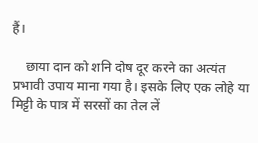हैं।

    छाया दान को शनि दोष दूर करने का अत्यंत प्रभावी उपाय माना गया है। इसके लिए एक लोहे या मिट्टी के पात्र में सरसों का तेल लें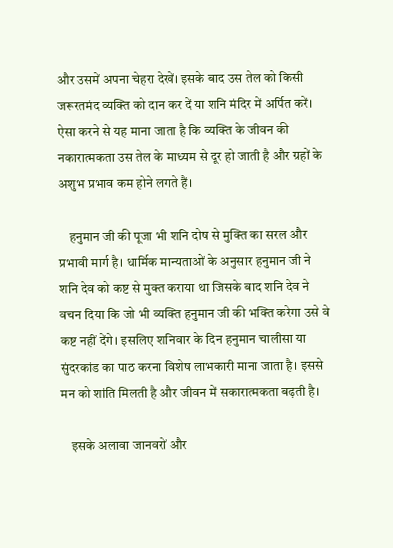और उसमें अपना चेहरा देखें। इसके बाद उस तेल को किसी जरूरतमंद व्यक्ति को दान कर दें या शनि मंदिर में अर्पित करें। ऐसा करने से यह माना जाता है कि व्यक्ति के जीवन की नकारात्मकता उस तेल के माध्यम से दूर हो जाती है और ग्रहों के अशुभ प्रभाव कम होने लगते हैं।

    हनुमान जी की पूजा भी शनि दोष से मुक्ति का सरल और प्रभावी मार्ग है। धार्मिक मान्यताओं के अनुसार हनुमान जी ने शनि देव को कष्ट से मुक्त कराया था जिसके बाद शनि देव ने वचन दिया कि जो भी व्यक्ति हनुमान जी की भक्ति करेगा उसे वे कष्ट नहीं देंगे। इसलिए शनिवार के दिन हनुमान चालीसा या सुंदरकांड का पाठ करना विशेष लाभकारी माना जाता है। इससे मन को शांति मिलती है और जीवन में सकारात्मकता बढ़ती है।

    इसके अलावा जानवरों और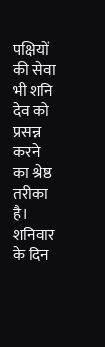पक्षियों की सेवा भी शनि देव को प्रसन्न करने का श्रेष्ठ तरीका है। शनिवार के दिन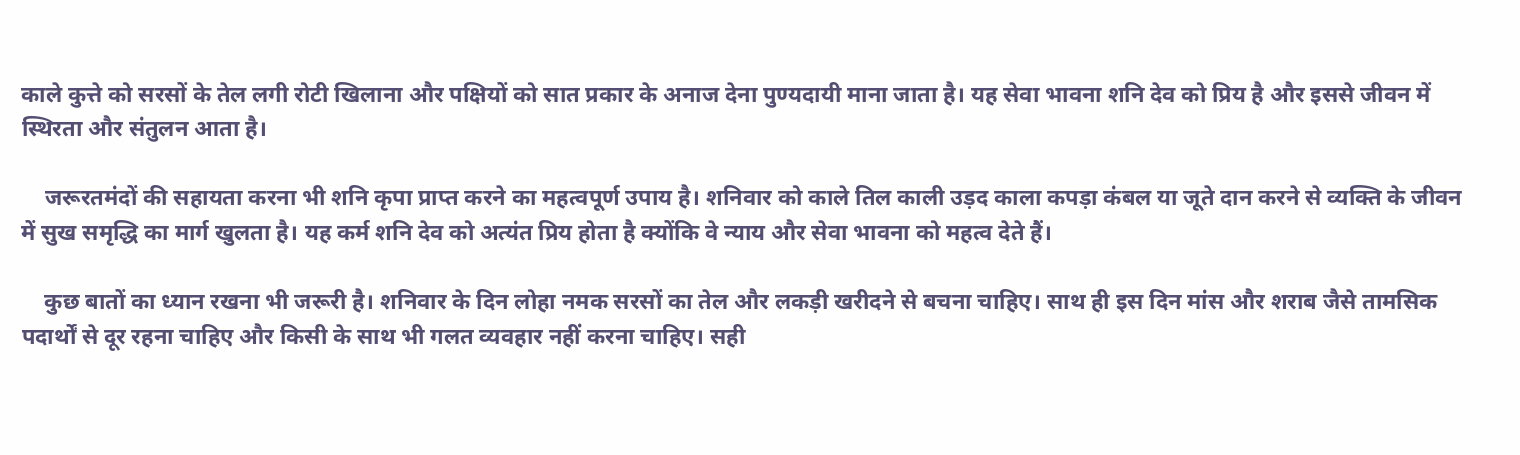काले कुत्ते को सरसों के तेल लगी रोटी खिलाना और पक्षियों को सात प्रकार के अनाज देना पुण्यदायी माना जाता है। यह सेवा भावना शनि देव को प्रिय है और इससे जीवन में स्थिरता और संतुलन आता है।

    जरूरतमंदों की सहायता करना भी शनि कृपा प्राप्त करने का महत्वपूर्ण उपाय है। शनिवार को काले तिल काली उड़द काला कपड़ा कंबल या जूते दान करने से व्यक्ति के जीवन में सुख समृद्धि का मार्ग खुलता है। यह कर्म शनि देव को अत्यंत प्रिय होता है क्योंकि वे न्याय और सेवा भावना को महत्व देते हैं।

    कुछ बातों का ध्यान रखना भी जरूरी है। शनिवार के दिन लोहा नमक सरसों का तेल और लकड़ी खरीदने से बचना चाहिए। साथ ही इस दिन मांस और शराब जैसे तामसिक पदार्थों से दूर रहना चाहिए और किसी के साथ भी गलत व्यवहार नहीं करना चाहिए। सही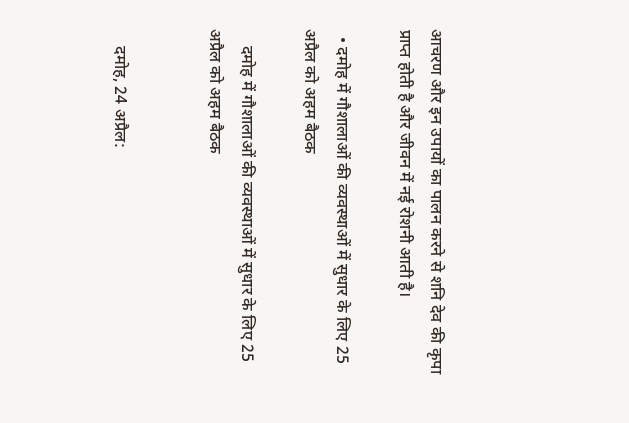आचरण और इन उपायों का पालन करने से शनि देव की कृपा प्राप्त होती है और जीवन में नई रोशनी आती है।

  • दमोह में गौशालाओं की व्यवस्थाओं में सुधार के लिए 25 अप्रैल को अहम बैठक

    दमोह में गौशालाओं की व्यवस्थाओं में सुधार के लिए 25 अप्रैल को अहम बैठक


    दमोह, 24 अप्रैल: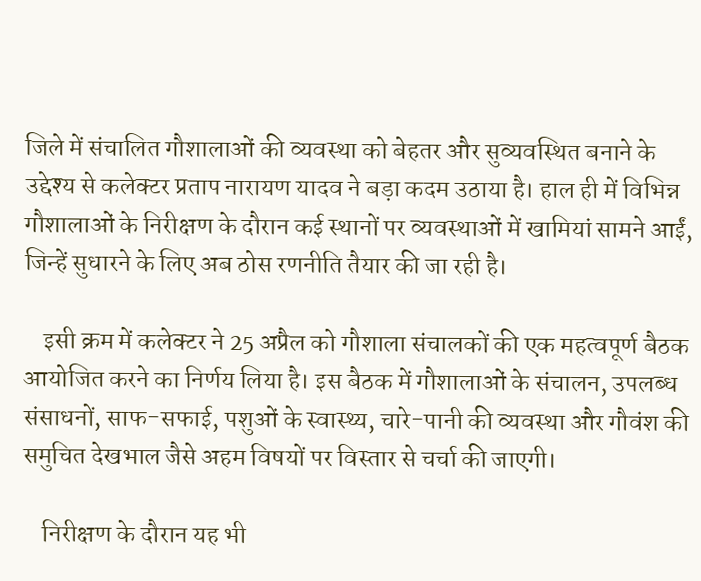जिले में संचालित गौशालाओं की व्यवस्था को बेहतर और सुव्यवस्थित बनाने के उद्देश्य से कलेक्टर प्रताप नारायण यादव ने बड़ा कदम उठाया है। हाल ही में विभिन्न गौशालाओं के निरीक्षण के दौरान कई स्थानों पर व्यवस्थाओं में खामियां सामने आईं, जिन्हें सुधारने के लिए अब ठोस रणनीति तैयार की जा रही है।

    इसी क्रम में कलेक्टर ने 25 अप्रैल को गौशाला संचालकों की एक महत्वपूर्ण बैठक आयोजित करने का निर्णय लिया है। इस बैठक में गौशालाओं के संचालन, उपलब्ध संसाधनों, साफ-सफाई, पशुओं के स्वास्थ्य, चारे-पानी की व्यवस्था और गौवंश की समुचित देखभाल जैसे अहम विषयों पर विस्तार से चर्चा की जाएगी।

    निरीक्षण के दौरान यह भी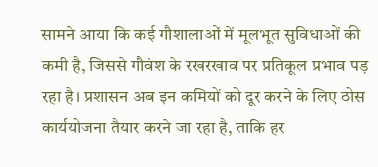सामने आया कि कई गौशालाओं में मूलभूत सुविधाओं की कमी है, जिससे गौवंश के रखरखाव पर प्रतिकूल प्रभाव पड़ रहा है। प्रशासन अब इन कमियों को दूर करने के लिए ठोस कार्ययोजना तैयार करने जा रहा है, ताकि हर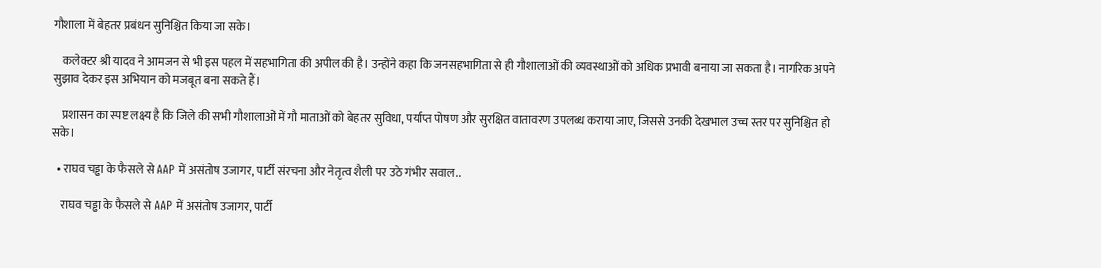गौशाला में बेहतर प्रबंधन सुनिश्चित किया जा सके।

    कलेक्टर श्री यादव ने आमजन से भी इस पहल में सहभागिता की अपील की है। उन्होंने कहा कि जनसहभागिता से ही गौशालाओं की व्यवस्थाओं को अधिक प्रभावी बनाया जा सकता है। नागरिक अपने सुझाव देकर इस अभियान को मजबूत बना सकते हैं।

    प्रशासन का स्पष्ट लक्ष्य है कि जिले की सभी गौशालाओं में गौ माताओं को बेहतर सुविधा, पर्याप्त पोषण और सुरक्षित वातावरण उपलब्ध कराया जाए, जिससे उनकी देखभाल उच्च स्तर पर सुनिश्चित हो सके।

  • राघव चड्ढा के फैसले से AAP में असंतोष उजागर, पार्टी संरचना और नेतृत्व शैली पर उठे गंभीर सवाल..

    राघव चड्ढा के फैसले से AAP में असंतोष उजागर, पार्टी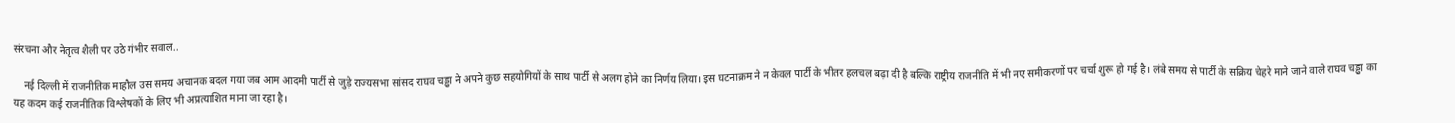संरचना और नेतृत्व शैली पर उठे गंभीर सवाल..

    नई दिल्ली में राजनीतिक माहौल उस समय अचानक बदल गया जब आम आदमी पार्टी से जुड़े राज्यसभा सांसद राघव चड्ढा ने अपने कुछ सहयोगियों के साथ पार्टी से अलग होने का निर्णय लिया। इस घटनाक्रम ने न केवल पार्टी के भीतर हलचल बढ़ा दी है बल्कि राष्ट्रीय राजनीति में भी नए समीकरणों पर चर्चा शुरू हो गई है। लंबे समय से पार्टी के सक्रिय चेहरे माने जाने वाले राघव चड्ढा का यह कदम कई राजनीतिक विश्लेषकों के लिए भी अप्रत्याशित माना जा रहा है।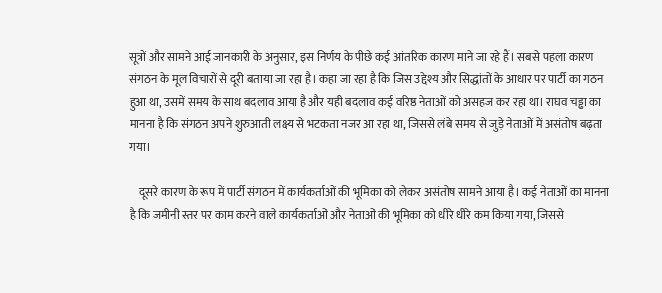सूत्रों और सामने आई जानकारी के अनुसार, इस निर्णय के पीछे कई आंतरिक कारण माने जा रहे हैं। सबसे पहला कारण संगठन के मूल विचारों से दूरी बताया जा रहा है। कहा जा रहा है कि जिस उद्देश्य और सिद्धांतों के आधार पर पार्टी का गठन हुआ था, उसमें समय के साथ बदलाव आया है और यही बदलाव कई वरिष्ठ नेताओं को असहज कर रहा था। राघव चड्ढा का मानना है कि संगठन अपने शुरुआती लक्ष्य से भटकता नजर आ रहा था, जिससे लंबे समय से जुड़े नेताओं में असंतोष बढ़ता गया।

    दूसरे कारण के रूप में पार्टी संगठन में कार्यकर्ताओं की भूमिका को लेकर असंतोष सामने आया है। कई नेताओं का मानना है कि जमीनी स्तर पर काम करने वाले कार्यकर्ताओं और नेताओं की भूमिका को धीरे धीरे कम किया गया, जिससे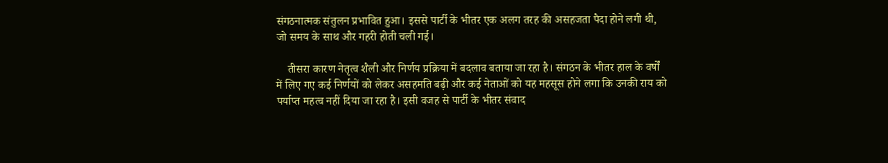संगठनात्मक संतुलन प्रभावित हुआ। इससे पार्टी के भीतर एक अलग तरह की असहजता पैदा होने लगी थी, जो समय के साथ और गहरी होती चली गई।

    तीसरा कारण नेतृत्व शैली और निर्णय प्रक्रिया में बदलाव बताया जा रहा है। संगठन के भीतर हाल के वर्षों में लिए गए कई निर्णयों को लेकर असहमति बढ़ी और कई नेताओं को यह महसूस होने लगा कि उनकी राय को पर्याप्त महत्व नहीं दिया जा रहा है। इसी वजह से पार्टी के भीतर संवाद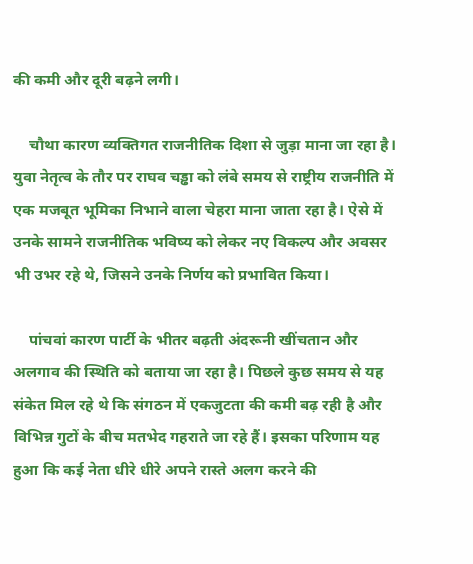की कमी और दूरी बढ़ने लगी।

    चौथा कारण व्यक्तिगत राजनीतिक दिशा से जुड़ा माना जा रहा है। युवा नेतृत्व के तौर पर राघव चड्ढा को लंबे समय से राष्ट्रीय राजनीति में एक मजबूत भूमिका निभाने वाला चेहरा माना जाता रहा है। ऐसे में उनके सामने राजनीतिक भविष्य को लेकर नए विकल्प और अवसर भी उभर रहे थे, जिसने उनके निर्णय को प्रभावित किया।

    पांचवां कारण पार्टी के भीतर बढ़ती अंदरूनी खींचतान और अलगाव की स्थिति को बताया जा रहा है। पिछले कुछ समय से यह संकेत मिल रहे थे कि संगठन में एकजुटता की कमी बढ़ रही है और विभिन्न गुटों के बीच मतभेद गहराते जा रहे हैं। इसका परिणाम यह हुआ कि कई नेता धीरे धीरे अपने रास्ते अलग करने की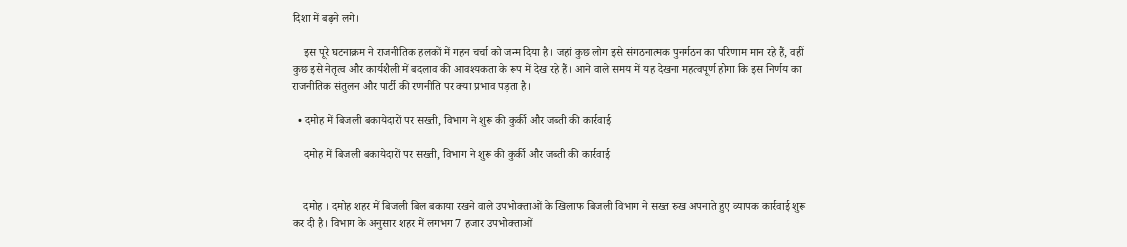दिशा में बढ़ने लगे।

    इस पूरे घटनाक्रम ने राजनीतिक हलकों में गहन चर्चा को जन्म दिया है। जहां कुछ लोग इसे संगठनात्मक पुनर्गठन का परिणाम मान रहे हैं, वहीं कुछ इसे नेतृत्व और कार्यशैली में बदलाव की आवश्यकता के रूप में देख रहे हैं। आने वाले समय में यह देखना महत्वपूर्ण होगा कि इस निर्णय का राजनीतिक संतुलन और पार्टी की रणनीति पर क्या प्रभाव पड़ता है।

  • दमोह में बिजली बकायेदारों पर सख्ती, विभाग ने शुरू की कुर्की और जब्ती की कार्रवाई

    दमोह में बिजली बकायेदारों पर सख्ती, विभाग ने शुरू की कुर्की और जब्ती की कार्रवाई


    दमोह । दमोह शहर में बिजली बिल बकाया रखने वाले उपभोक्ताओं के खिलाफ बिजली विभाग ने सख्त रुख अपनाते हुए व्यापक कार्रवाई शुरू कर दी है। विभाग के अनुसार शहर में लगभग 7 हजार उपभोक्ताओं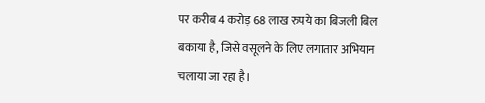पर करीब 4 करोड़ 68 लाख रुपये का बिजली बिल बकाया है, जिसे वसूलने के लिए लगातार अभियान चलाया जा रहा है।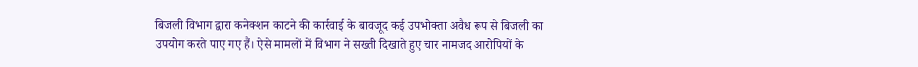बिजली विभाग द्वारा कनेक्शन काटने की कार्रवाई के बावजूद कई उपभोक्ता अवैध रूप से बिजली का उपयोग करते पाए गए हैं। ऐसे मामलों में विभाग ने सख्ती दिखाते हुए चार नामजद आरोपियों के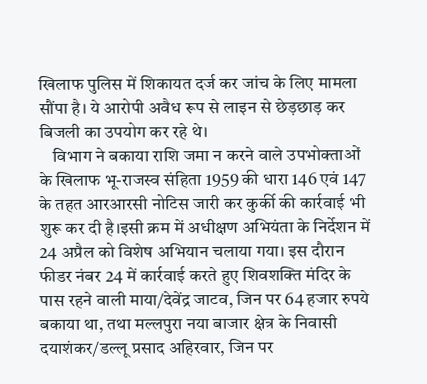खिलाफ पुलिस में शिकायत दर्ज कर जांच के लिए मामला सौंपा है। ये आरोपी अवैध रूप से लाइन से छेड़छाड़ कर बिजली का उपयोग कर रहे थे।
    विभाग ने बकाया राशि जमा न करने वाले उपभोक्ताओं के खिलाफ भू-राजस्व संहिता 1959 की धारा 146 एवं 147 के तहत आरआरसी नोटिस जारी कर कुर्की की कार्रवाई भी शुरू कर दी है।इसी क्रम में अधीक्षण अभियंता के निर्देशन में 24 अप्रैल को विशेष अभियान चलाया गया। इस दौरान फीडर नंबर 24 में कार्रवाई करते हुए शिवशक्ति मंदिर के पास रहने वाली माया/देवेंद्र जाटव, जिन पर 64 हजार रुपये बकाया था, तथा मल्लपुरा नया बाजार क्षेत्र के निवासी दयाशंकर/डल्लू प्रसाद अहिरवार, जिन पर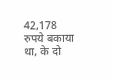42,178 रुपये बकाया था, के दो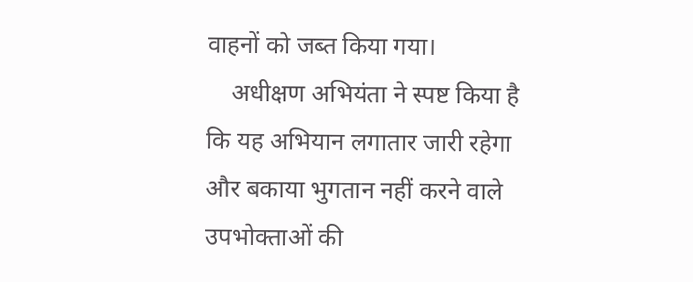वाहनों को जब्त किया गया।
    अधीक्षण अभियंता ने स्पष्ट किया है कि यह अभियान लगातार जारी रहेगा और बकाया भुगतान नहीं करने वाले उपभोक्ताओं की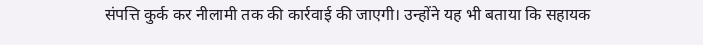संपत्ति कुर्क कर नीलामी तक की कार्रवाई की जाएगी। उन्होंने यह भी बताया कि सहायक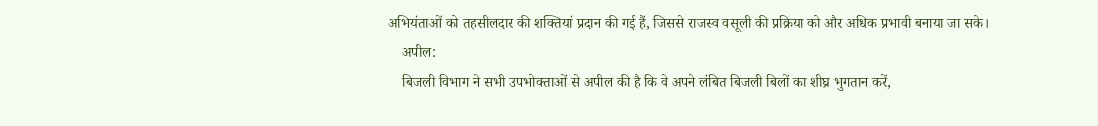अभियंताओं को तहसीलदार की शक्तियां प्रदान की गई हैं, जिससे राजस्व वसूली की प्रक्रिया को और अधिक प्रभावी बनाया जा सके।
    अपील:
    बिजली विभाग ने सभी उपभोक्ताओं से अपील की है कि वे अपने लंबित बिजली बिलों का शीघ्र भुगतान करें,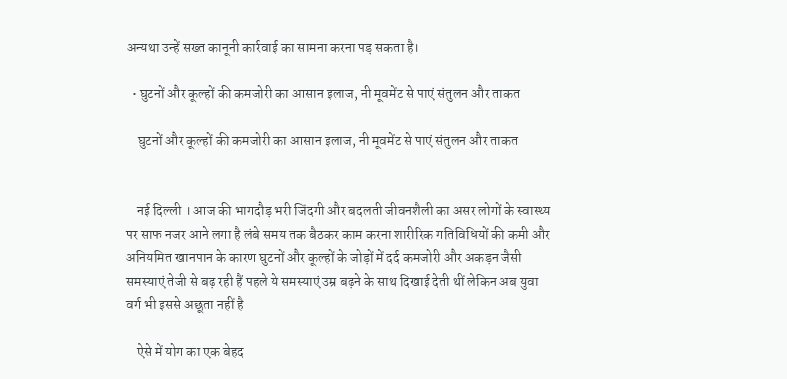अन्यथा उन्हें सख्त कानूनी कार्रवाई का सामना करना पड़ सकता है।

  • घुटनों और कूल्हों की कमजोरी का आसान इलाज, नी मूवमेंट से पाएं संतुलन और ताकत

    घुटनों और कूल्हों की कमजोरी का आसान इलाज, नी मूवमेंट से पाएं संतुलन और ताकत


    नई दिल्ली । आज की भागदौड़ भरी जिंदगी और बदलती जीवनशैली का असर लोगों के स्वास्थ्य पर साफ नजर आने लगा है लंबे समय तक बैठकर काम करना शारीरिक गतिविधियों की कमी और अनियमित खानपान के कारण घुटनों और कूल्हों के जोड़ों में दर्द कमजोरी और अकड़न जैसी समस्याएं तेजी से बढ़ रही हैं पहले ये समस्याएं उम्र बढ़ने के साथ दिखाई देती थीं लेकिन अब युवा वर्ग भी इससे अछूता नहीं है

    ऐसे में योग का एक बेहद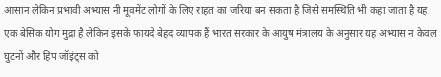आसान लेकिन प्रभावी अभ्यास नी मूवमेंट लोगों के लिए राहत का जरिया बन सकता है जिसे समस्थिति भी कहा जाता है यह एक बेसिक योग मुद्रा है लेकिन इसके फायदे बेहद व्यापक हैं भारत सरकार के आयुष मंत्रालय के अनुसार यह अभ्यास न केवल घुटनों और हिप जॉइंट्स को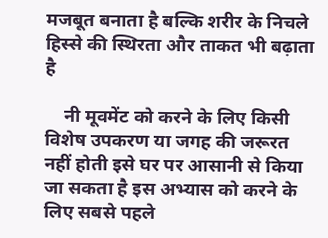मजबूत बनाता है बल्कि शरीर के निचले हिस्से की स्थिरता और ताकत भी बढ़ाता है

    नी मूवमेंट को करने के लिए किसी विशेष उपकरण या जगह की जरूरत नहीं होती इसे घर पर आसानी से किया जा सकता है इस अभ्यास को करने के लिए सबसे पहले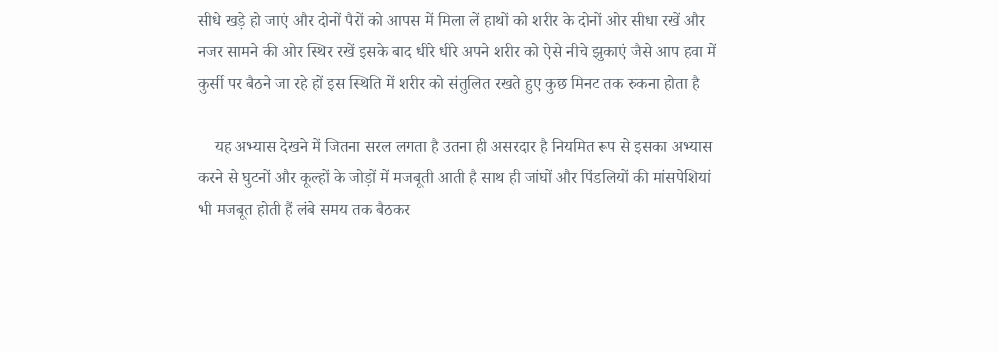सीधे खड़े हो जाएं और दोनों पैरों को आपस में मिला लें हाथों को शरीर के दोनों ओर सीधा रखें और नजर सामने की ओर स्थिर रखें इसके बाद धीरे धीरे अपने शरीर को ऐसे नीचे झुकाएं जैसे आप हवा में कुर्सी पर बैठने जा रहे हों इस स्थिति में शरीर को संतुलित रखते हुए कुछ मिनट तक रुकना होता है

    यह अभ्यास देखने में जितना सरल लगता है उतना ही असरदार है नियमित रूप से इसका अभ्यास करने से घुटनों और कूल्हों के जोड़ों में मजबूती आती है साथ ही जांघों और पिंडलियों की मांसपेशियां भी मजबूत होती हैं लंबे समय तक बैठकर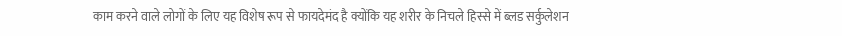काम करने वाले लोगों के लिए यह विशेष रूप से फायदेमंद है क्योंकि यह शरीर के निचले हिस्से में ब्लड सर्कुलेशन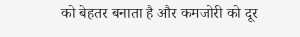को बेहतर बनाता है और कमजोरी को दूर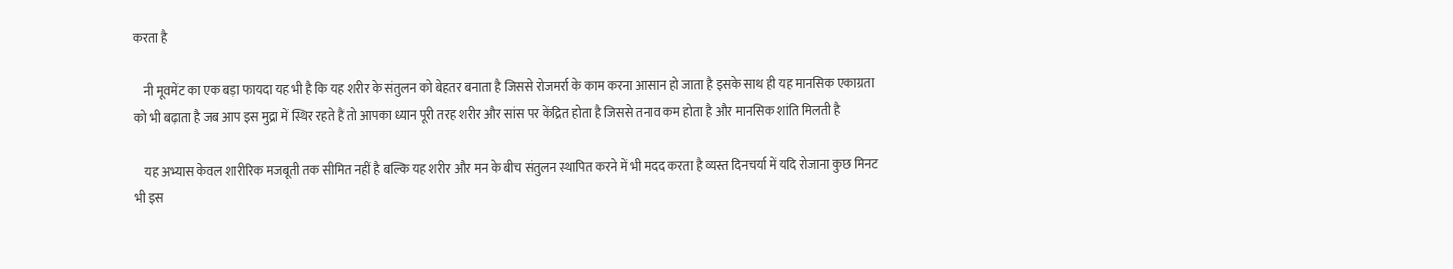करता है

    नी मूवमेंट का एक बड़ा फायदा यह भी है कि यह शरीर के संतुलन को बेहतर बनाता है जिससे रोजमर्रा के काम करना आसान हो जाता है इसके साथ ही यह मानसिक एकाग्रता को भी बढ़ाता है जब आप इस मुद्रा में स्थिर रहते हैं तो आपका ध्यान पूरी तरह शरीर और सांस पर केंद्रित होता है जिससे तनाव कम होता है और मानसिक शांति मिलती है

    यह अभ्यास केवल शारीरिक मजबूती तक सीमित नहीं है बल्कि यह शरीर और मन के बीच संतुलन स्थापित करने में भी मदद करता है व्यस्त दिनचर्या में यदि रोजाना कुछ मिनट भी इस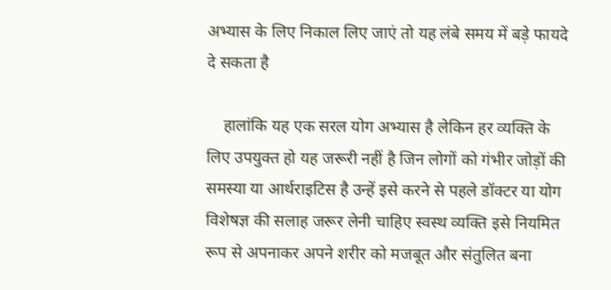अभ्यास के लिए निकाल लिए जाएं तो यह लंबे समय में बड़े फायदे दे सकता है

    हालांकि यह एक सरल योग अभ्यास है लेकिन हर व्यक्ति के लिए उपयुक्त हो यह जरूरी नहीं है जिन लोगों को गंभीर जोड़ों की समस्या या आर्थराइटिस है उन्हें इसे करने से पहले डॉक्टर या योग विशेषज्ञ की सलाह जरूर लेनी चाहिए स्वस्थ व्यक्ति इसे नियमित रूप से अपनाकर अपने शरीर को मजबूत और संतुलित बना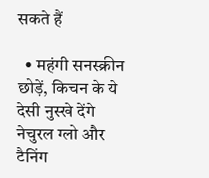सकते हैं

  • महंगी सनस्क्रीन छोड़ें, किचन के ये देसी नुस्खे देंगे नेचुरल ग्लो और टैनिंग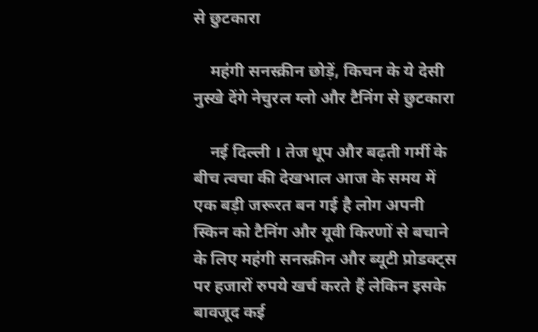से छुटकारा

    महंगी सनस्क्रीन छोड़ें, किचन के ये देसी नुस्खे देंगे नेचुरल ग्लो और टैनिंग से छुटकारा

    नई दिल्ली । तेज धूप और बढ़ती गर्मी के बीच त्वचा की देखभाल आज के समय में एक बड़ी जरूरत बन गई है लोग अपनी स्किन को टैनिंग और यूवी किरणों से बचाने के लिए महंगी सनस्क्रीन और ब्यूटी प्रोडक्ट्स पर हजारों रुपये खर्च करते हैं लेकिन इसके बावजूद कई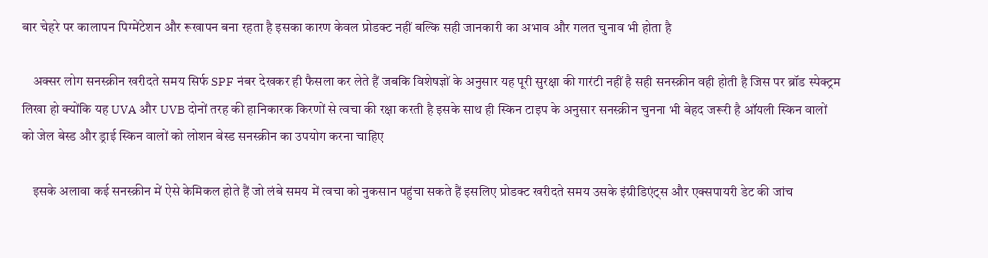बार चेहरे पर कालापन पिग्मेंटेशन और रूखापन बना रहता है इसका कारण केवल प्रोडक्ट नहीं बल्कि सही जानकारी का अभाव और गलत चुनाव भी होता है

    अक्सर लोग सनस्क्रीन खरीदते समय सिर्फ SPF नंबर देखकर ही फैसला कर लेते हैं जबकि विशेषज्ञों के अनुसार यह पूरी सुरक्षा की गारंटी नहीं है सही सनस्क्रीन वही होती है जिस पर ब्रॉड स्पेक्ट्रम लिखा हो क्योंकि यह UVA और UVB दोनों तरह की हानिकारक किरणों से त्वचा की रक्षा करती है इसके साथ ही स्किन टाइप के अनुसार सनस्क्रीन चुनना भी बेहद जरूरी है ऑयली स्किन वालों को जेल बेस्ड और ड्राई स्किन वालों को लोशन बेस्ड सनस्क्रीन का उपयोग करना चाहिए

    इसके अलावा कई सनस्क्रीन में ऐसे केमिकल होते हैं जो लंबे समय में त्वचा को नुकसान पहुंचा सकते हैं इसलिए प्रोडक्ट खरीदते समय उसके इंग्रीडिएंट्स और एक्सपायरी डेट की जांच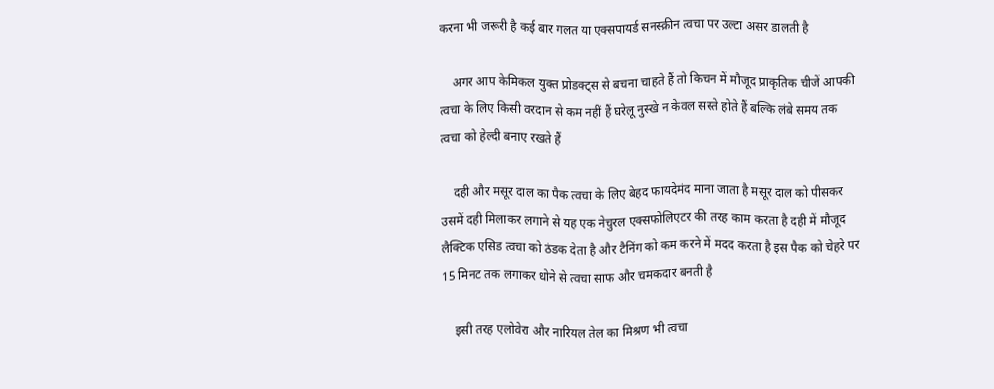करना भी जरूरी है कई बार गलत या एक्सपायर्ड सनस्क्रीन त्वचा पर उल्टा असर डालती है

    अगर आप केमिकल युक्त प्रोडक्ट्स से बचना चाहते हैं तो किचन में मौजूद प्राकृतिक चीजें आपकी त्वचा के लिए किसी वरदान से कम नहीं हैं घरेलू नुस्खे न केवल सस्ते होते हैं बल्कि लंबे समय तक त्वचा को हेल्दी बनाए रखते हैं

    दही और मसूर दाल का पैक त्वचा के लिए बेहद फायदेमंद माना जाता है मसूर दाल को पीसकर उसमें दही मिलाकर लगाने से यह एक नेचुरल एक्सफोलिएटर की तरह काम करता है दही में मौजूद लैक्टिक एसिड त्वचा को ठंडक देता है और टैनिंग को कम करने में मदद करता है इस पैक को चेहरे पर 15 मिनट तक लगाकर धोने से त्वचा साफ और चमकदार बनती है

    इसी तरह एलोवेरा और नारियल तेल का मिश्रण भी त्वचा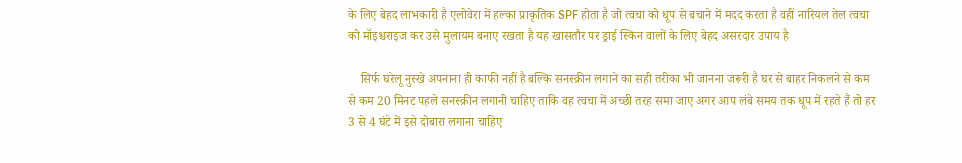के लिए बेहद लाभकारी है एलोवेरा में हल्का प्राकृतिक SPF होता है जो त्वचा को धूप से बचाने में मदद करता है वहीं नारियल तेल त्वचा को मॉइश्चराइज कर उसे मुलायम बनाए रखता है यह खासतौर पर ड्राई स्किन वालों के लिए बेहद असरदार उपाय है

    सिर्फ घरेलू नुस्खे अपनाना ही काफी नहीं है बल्कि सनस्क्रीन लगाने का सही तरीका भी जानना जरूरी है घर से बाहर निकलने से कम से कम 20 मिनट पहले सनस्क्रीन लगानी चाहिए ताकि वह त्वचा में अच्छी तरह समा जाए अगर आप लंबे समय तक धूप में रहते हैं तो हर 3 से 4 घंटे में इसे दोबारा लगाना चाहिए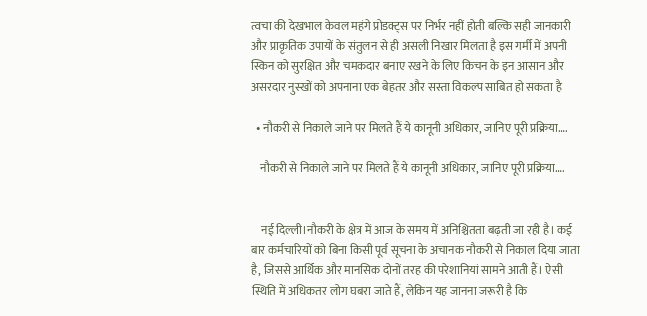त्वचा की देखभाल केवल महंगे प्रोडक्ट्स पर निर्भर नहीं होती बल्कि सही जानकारी और प्राकृतिक उपायों के संतुलन से ही असली निखार मिलता है इस गर्मी में अपनी स्किन को सुरक्षित और चमकदार बनाए रखने के लिए किचन के इन आसान और असरदार नुस्खों को अपनाना एक बेहतर और सस्ता विकल्प साबित हो सकता है

  • नौकरी से निकाले जाने पर मिलते हैं ये कानूनी अधिकार, जानिए पूरी प्रक्रिया….

    नौकरी से निकाले जाने पर मिलते हैं ये कानूनी अधिकार, जानिए पूरी प्रक्रिया….


    नई दिल्ली।नौकरी के क्षेत्र में आज के समय में अनिश्चितता बढ़ती जा रही है। कई बार कर्मचारियों को बिना किसी पूर्व सूचना के अचानक नौकरी से निकाल दिया जाता है, जिससे आर्थिक और मानसिक दोनों तरह की परेशानियां सामने आती हैं। ऐसी स्थिति में अधिकतर लोग घबरा जाते हैं, लेकिन यह जानना जरूरी है कि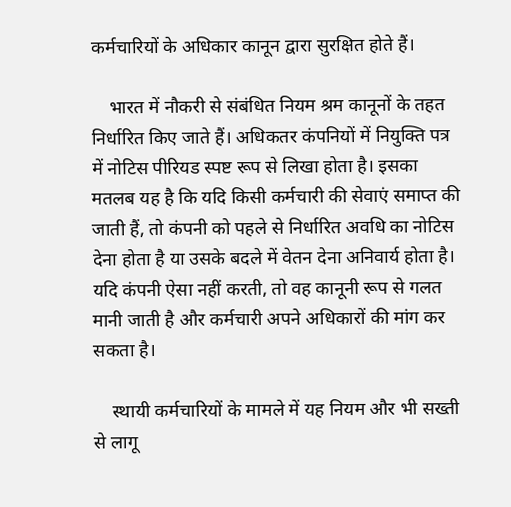कर्मचारियों के अधिकार कानून द्वारा सुरक्षित होते हैं।

    भारत में नौकरी से संबंधित नियम श्रम कानूनों के तहत निर्धारित किए जाते हैं। अधिकतर कंपनियों में नियुक्ति पत्र में नोटिस पीरियड स्पष्ट रूप से लिखा होता है। इसका मतलब यह है कि यदि किसी कर्मचारी की सेवाएं समाप्त की जाती हैं, तो कंपनी को पहले से निर्धारित अवधि का नोटिस देना होता है या उसके बदले में वेतन देना अनिवार्य होता है। यदि कंपनी ऐसा नहीं करती, तो वह कानूनी रूप से गलत मानी जाती है और कर्मचारी अपने अधिकारों की मांग कर सकता है।

    स्थायी कर्मचारियों के मामले में यह नियम और भी सख्ती से लागू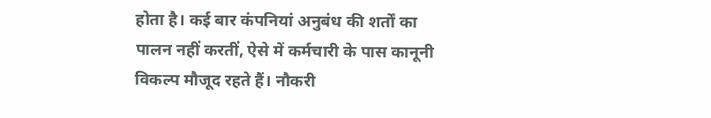होता है। कई बार कंपनियां अनुबंध की शर्तों का पालन नहीं करतीं, ऐसे में कर्मचारी के पास कानूनी विकल्प मौजूद रहते हैं। नौकरी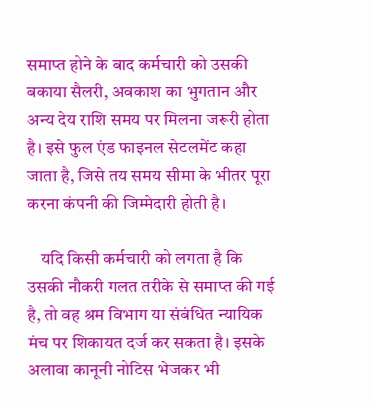समाप्त होने के बाद कर्मचारी को उसकी बकाया सैलरी, अवकाश का भुगतान और अन्य देय राशि समय पर मिलना जरूरी होता है। इसे फुल एंड फाइनल सेटलमेंट कहा जाता है, जिसे तय समय सीमा के भीतर पूरा करना कंपनी की जिम्मेदारी होती है।

    यदि किसी कर्मचारी को लगता है कि उसकी नौकरी गलत तरीके से समाप्त की गई है, तो वह श्रम विभाग या संबंधित न्यायिक मंच पर शिकायत दर्ज कर सकता है। इसके अलावा कानूनी नोटिस भेजकर भी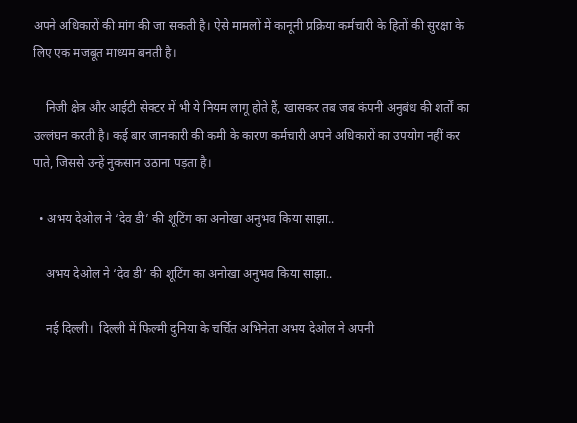अपने अधिकारों की मांग की जा सकती है। ऐसे मामलों में कानूनी प्रक्रिया कर्मचारी के हितों की सुरक्षा के लिए एक मजबूत माध्यम बनती है।

    निजी क्षेत्र और आईटी सेक्टर में भी ये नियम लागू होते हैं, खासकर तब जब कंपनी अनुबंध की शर्तों का उल्लंघन करती है। कई बार जानकारी की कमी के कारण कर्मचारी अपने अधिकारों का उपयोग नहीं कर पाते, जिससे उन्हें नुकसान उठाना पड़ता है।

  • अभय देओल ने ‘देव डी’ की शूटिंग का अनोखा अनुभव किया साझा..

    अभय देओल ने ‘देव डी’ की शूटिंग का अनोखा अनुभव किया साझा..

    नई दिल्ली।  दिल्ली में फिल्मी दुनिया के चर्चित अभिनेता अभय देओल ने अपनी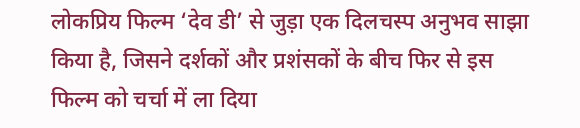लोकप्रिय फिल्म ‘देव डी’ से जुड़ा एक दिलचस्प अनुभव साझा किया है, जिसने दर्शकों और प्रशंसकों के बीच फिर से इस फिल्म को चर्चा में ला दिया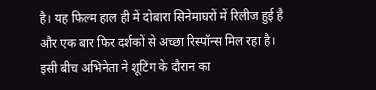है। यह फिल्म हाल ही में दोबारा सिनेमाघरों में रिलीज हुई है और एक बार फिर दर्शकों से अच्छा रिस्पॉन्स मिल रहा है। इसी बीच अभिनेता ने शूटिंग के दौरान का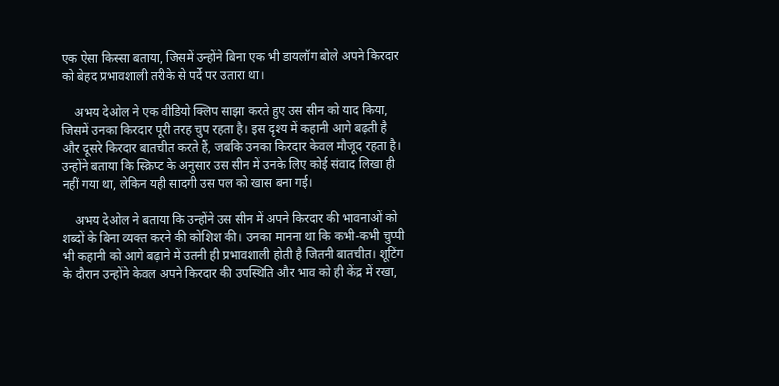एक ऐसा किस्सा बताया, जिसमें उन्होंने बिना एक भी डायलॉग बोले अपने किरदार को बेहद प्रभावशाली तरीके से पर्दे पर उतारा था।

    अभय देओल ने एक वीडियो क्लिप साझा करते हुए उस सीन को याद किया, जिसमें उनका किरदार पूरी तरह चुप रहता है। इस दृश्य में कहानी आगे बढ़ती है और दूसरे किरदार बातचीत करते हैं, जबकि उनका किरदार केवल मौजूद रहता है। उन्होंने बताया कि स्क्रिप्ट के अनुसार उस सीन में उनके लिए कोई संवाद लिखा ही नहीं गया था, लेकिन यही सादगी उस पल को खास बना गई।

    अभय देओल ने बताया कि उन्होंने उस सीन में अपने किरदार की भावनाओं को शब्दों के बिना व्यक्त करने की कोशिश की। उनका मानना था कि कभी-कभी चुप्पी भी कहानी को आगे बढ़ाने में उतनी ही प्रभावशाली होती है जितनी बातचीत। शूटिंग के दौरान उन्होंने केवल अपने किरदार की उपस्थिति और भाव को ही केंद्र में रखा,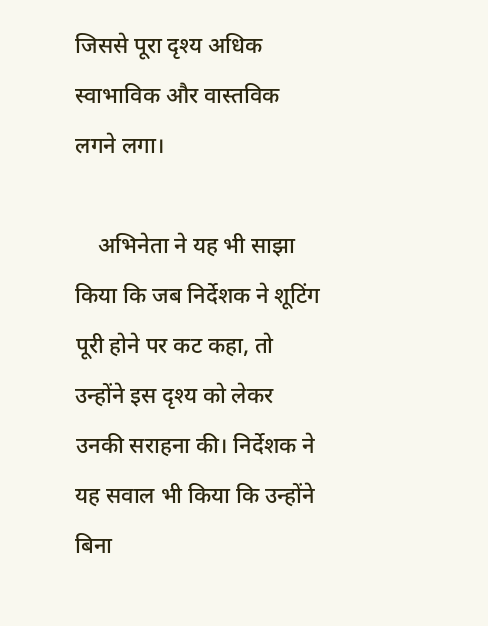जिससे पूरा दृश्य अधिक स्वाभाविक और वास्तविक लगने लगा।

    अभिनेता ने यह भी साझा किया कि जब निर्देशक ने शूटिंग पूरी होने पर कट कहा, तो उन्होंने इस दृश्य को लेकर उनकी सराहना की। निर्देशक ने यह सवाल भी किया कि उन्होंने बिना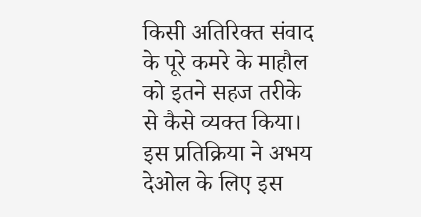किसी अतिरिक्त संवाद के पूरे कमरे के माहौल को इतने सहज तरीके से कैसे व्यक्त किया। इस प्रतिक्रिया ने अभय देओल के लिए इस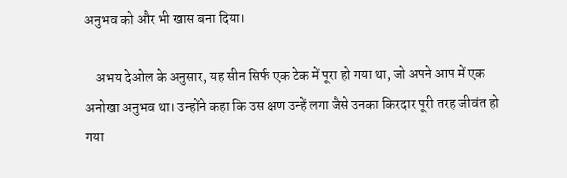अनुभव को और भी खास बना दिया।

    अभय देओल के अनुसार, यह सीन सिर्फ एक टेक में पूरा हो गया था, जो अपने आप में एक अनोखा अनुभव था। उन्होंने कहा कि उस क्षण उन्हें लगा जैसे उनका किरदार पूरी तरह जीवंत हो गया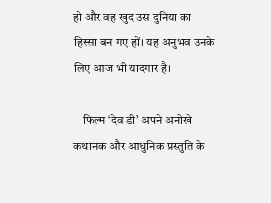हो और वह खुद उस दुनिया का हिस्सा बन गए हों। यह अनुभव उनके लिए आज भी यादगार है।

    फिल्म ‘देव डी’ अपने अनोखे कथानक और आधुनिक प्रस्तुति के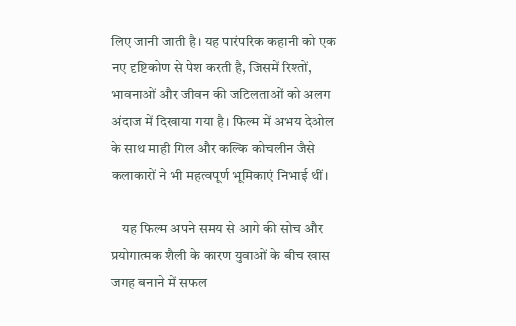लिए जानी जाती है। यह पारंपरिक कहानी को एक नए दृष्टिकोण से पेश करती है, जिसमें रिश्तों, भावनाओं और जीवन की जटिलताओं को अलग अंदाज में दिखाया गया है। फिल्म में अभय देओल के साथ माही गिल और कल्कि कोचलीन जैसे कलाकारों ने भी महत्वपूर्ण भूमिकाएं निभाई थीं।

    यह फिल्म अपने समय से आगे की सोच और प्रयोगात्मक शैली के कारण युवाओं के बीच खास जगह बनाने में सफल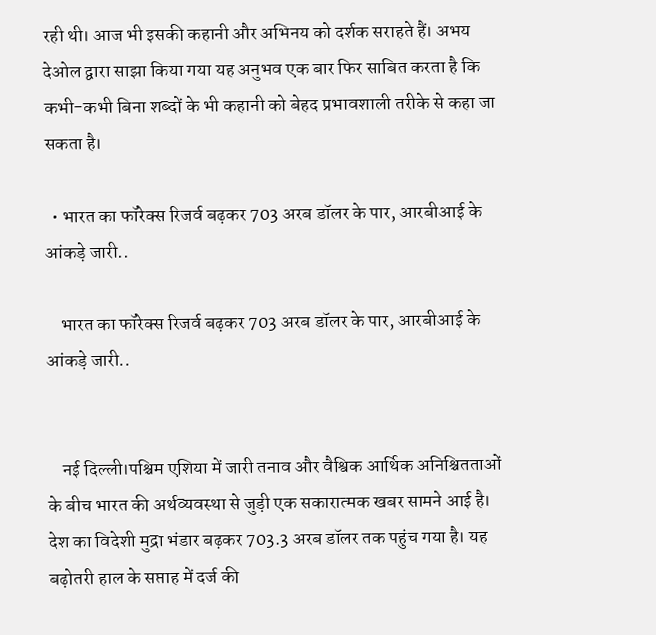रही थी। आज भी इसकी कहानी और अभिनय को दर्शक सराहते हैं। अभय देओल द्वारा साझा किया गया यह अनुभव एक बार फिर साबित करता है कि कभी-कभी बिना शब्दों के भी कहानी को बेहद प्रभावशाली तरीके से कहा जा सकता है।

  • भारत का फॉरेक्स रिजर्व बढ़कर 703 अरब डॉलर के पार, आरबीआई के आंकड़े जारी..

    भारत का फॉरेक्स रिजर्व बढ़कर 703 अरब डॉलर के पार, आरबीआई के आंकड़े जारी..


    नई दिल्ली।पश्चिम एशिया में जारी तनाव और वैश्विक आर्थिक अनिश्चितताओं के बीच भारत की अर्थव्यवस्था से जुड़ी एक सकारात्मक खबर सामने आई है। देश का विदेशी मुद्रा भंडार बढ़कर 703.3 अरब डॉलर तक पहुंच गया है। यह बढ़ोतरी हाल के सप्ताह में दर्ज की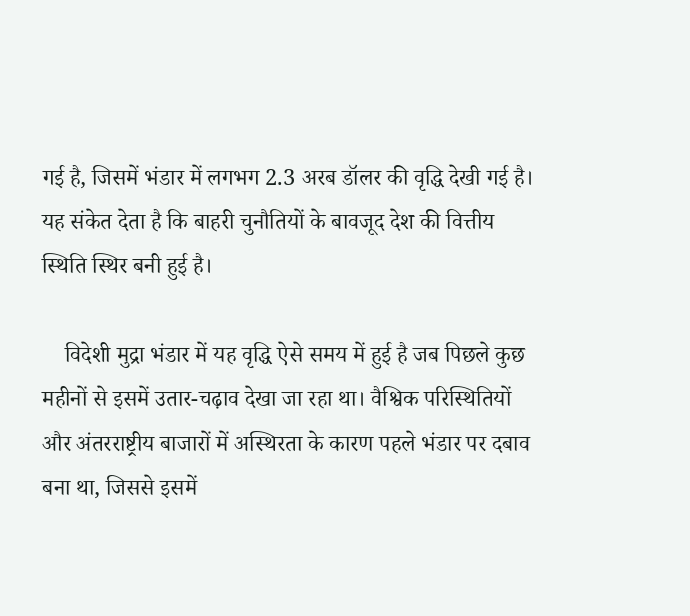गई है, जिसमें भंडार में लगभग 2.3 अरब डॉलर की वृद्धि देखी गई है। यह संकेत देता है कि बाहरी चुनौतियों के बावजूद देश की वित्तीय स्थिति स्थिर बनी हुई है।

    विदेशी मुद्रा भंडार में यह वृद्धि ऐसे समय में हुई है जब पिछले कुछ महीनों से इसमें उतार-चढ़ाव देखा जा रहा था। वैश्विक परिस्थितियों और अंतरराष्ट्रीय बाजारों में अस्थिरता के कारण पहले भंडार पर दबाव बना था, जिससे इसमें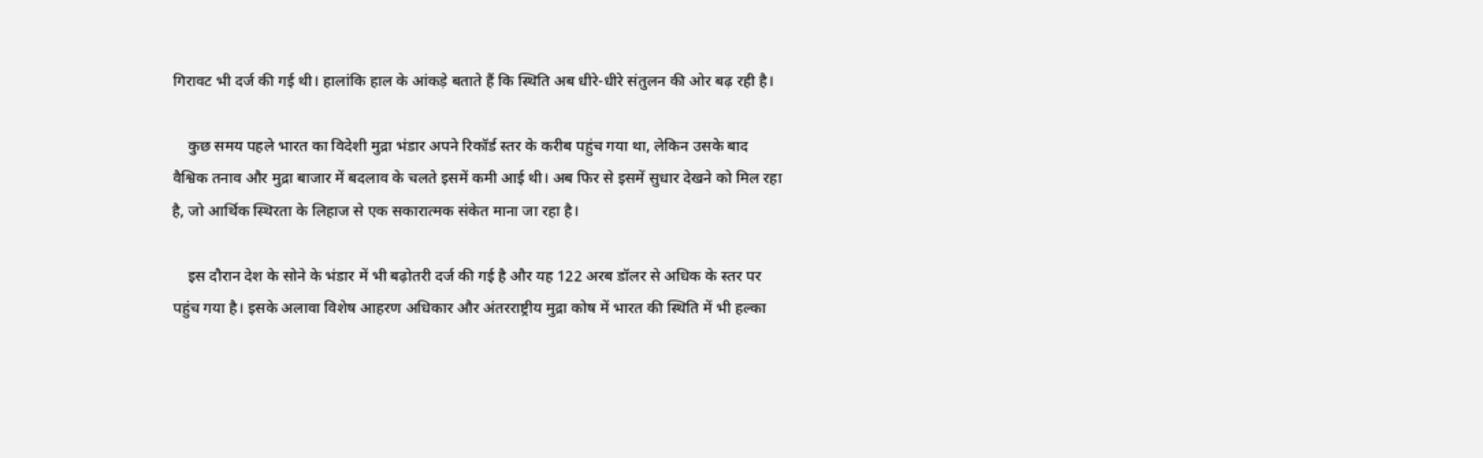गिरावट भी दर्ज की गई थी। हालांकि हाल के आंकड़े बताते हैं कि स्थिति अब धीरे-धीरे संतुलन की ओर बढ़ रही है।

    कुछ समय पहले भारत का विदेशी मुद्रा भंडार अपने रिकॉर्ड स्तर के करीब पहुंच गया था, लेकिन उसके बाद वैश्विक तनाव और मुद्रा बाजार में बदलाव के चलते इसमें कमी आई थी। अब फिर से इसमें सुधार देखने को मिल रहा है, जो आर्थिक स्थिरता के लिहाज से एक सकारात्मक संकेत माना जा रहा है।

    इस दौरान देश के सोने के भंडार में भी बढ़ोतरी दर्ज की गई है और यह 122 अरब डॉलर से अधिक के स्तर पर पहुंच गया है। इसके अलावा विशेष आहरण अधिकार और अंतरराष्ट्रीय मुद्रा कोष में भारत की स्थिति में भी हल्का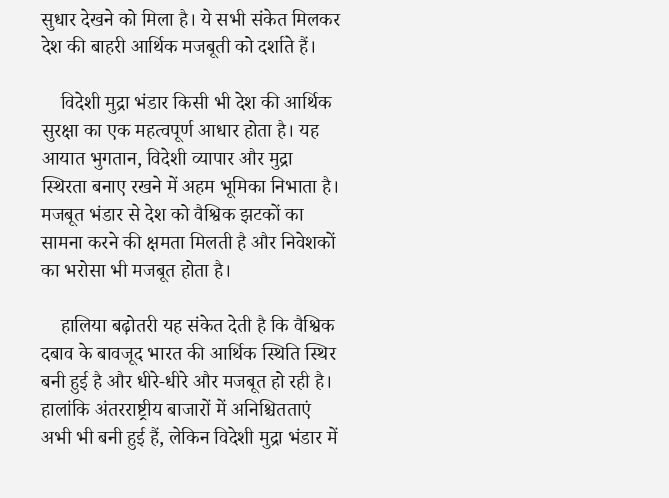सुधार देखने को मिला है। ये सभी संकेत मिलकर देश की बाहरी आर्थिक मजबूती को दर्शाते हैं।

    विदेशी मुद्रा भंडार किसी भी देश की आर्थिक सुरक्षा का एक महत्वपूर्ण आधार होता है। यह आयात भुगतान, विदेशी व्यापार और मुद्रा स्थिरता बनाए रखने में अहम भूमिका निभाता है। मजबूत भंडार से देश को वैश्विक झटकों का सामना करने की क्षमता मिलती है और निवेशकों का भरोसा भी मजबूत होता है।

    हालिया बढ़ोतरी यह संकेत देती है कि वैश्विक दबाव के बावजूद भारत की आर्थिक स्थिति स्थिर बनी हुई है और धीरे-धीरे और मजबूत हो रही है। हालांकि अंतरराष्ट्रीय बाजारों में अनिश्चितताएं अभी भी बनी हुई हैं, लेकिन विदेशी मुद्रा भंडार में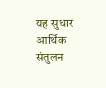यह सुधार आर्थिक संतुलन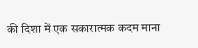की दिशा में एक सकारात्मक कदम माना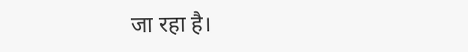जा रहा है।